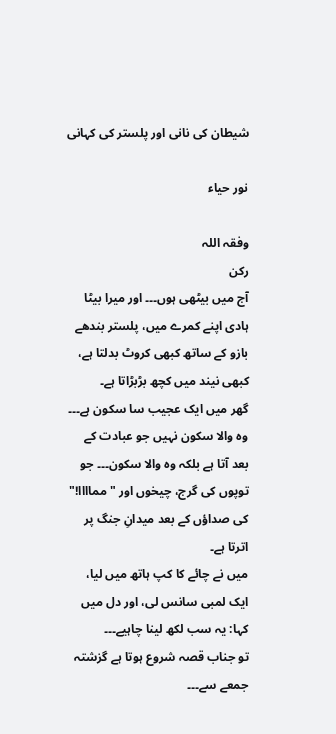شیطان کی نانی اور پلستر کی کہانی

نور حیاء

وفقہ اللہ
رکن
آج میں بیٹھی ہوں۔۔۔ اور میرا بیٹا ہادی اپنے کمرے میں، پلستر بندھے بازو کے ساتھ کبھی کروٹ بدلتا ہے، کبھی نیند میں کچھ بڑبڑاتا ہے۔
گھر میں ایک عجیب سا سکون ہے۔۔۔
وہ والا سکون نہیں جو عبادت کے بعد آتا ہے بلکہ وہ والا سکون۔۔۔ جو توپوں کی گرج، چیخوں اور "مماااا!" کی صداؤں کے بعد میدانِ جنگ پر اترتا ہے۔
میں نے چائے کا کپ ہاتھ میں لیا، ایک لمبی سانس لی، اور دل میں کہا: یہ سب لکھ لینا چاہیے۔۔۔
تو جناب قصہ شروع ہوتا ہے گزشتہ جمعے سے۔۔۔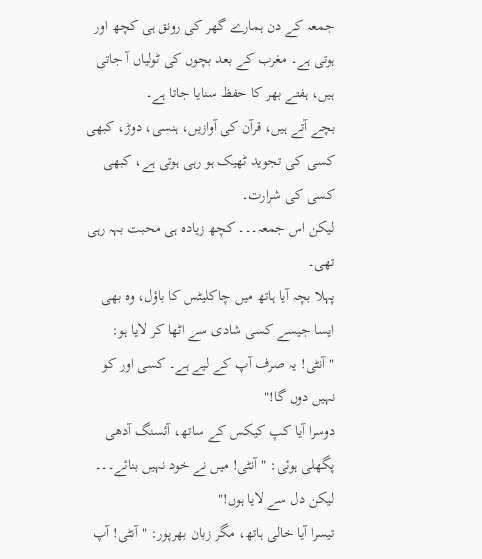جمعہ کے دن ہمارے گھر کی رونق ہی کچھ اور ہوتی ہے۔ مغرب کے بعد بچوں کی ٹولیاں آ جاتی ہیں، ہفتے بھر کا حفظ سنایا جاتا ہے۔
بچے آتے ہیں، قرآن کی آوازیں، ہنسی، دوڑ، کبھی کسی کی تجوید ٹھیک ہو رہی ہوتی ہے، کبھی کسی کی شرارت۔
لیکن اس جمعہ۔۔۔ کچھ زیادہ ہی محبت بہہ رہی تھی۔
پہلا بچہ آیا ہاتھ میں چاکلیٹس کا باؤل، وہ بھی ایسا جیسے کسی شادی سے اٹھا کر لایا ہو: "آنٹی! یہ صرف آپ کے لیے ہے۔ کسی اور کو نہیں دوں گا!"
دوسرا آیا کپ کیکس کے ساتھ، آئسنگ آدھی پگھلی ہوئی: "آنٹی! میں نے خود نہیں بنائے۔۔۔ لیکن دل سے لایا ہوں!"
تیسرا آیا خالی ہاتھ، مگر زبان بھرپور: "آنٹی! آپ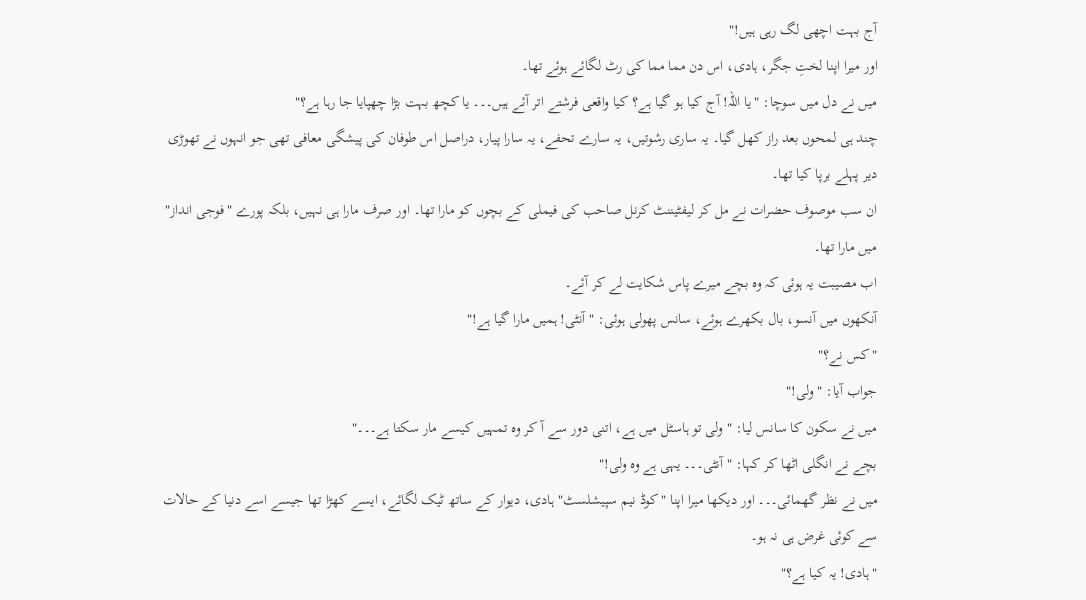آج بہت اچھی لگ رہی ہیں!"
اور میرا اپنا لختِ جگر، ہادی، اس دن مما مما کی رٹ لگائے ہوئے تھا۔
میں نے دل میں سوچا: "یا اللہ! آج کیا ہو گیا ہے؟ کیا واقعی فرشتے اتر آئے ہیں۔۔۔ یا کچھ بہت بڑا چھپایا جا رہا ہے؟"
چند ہی لمحوں بعد راز کھل گیا۔ یہ ساری رشوتیں، یہ سارے تحفے، یہ سارا پیار، دراصل اس طوفان کی پیشگی معافی تھی جو انہوں نے تھوڑی دیر پہلے برپا کیا تھا۔
ان سب موصوف حضرات نے مل کر لیفٹیننٹ کرنل صاحب کی فیملی کے بچوں کو مارا تھا۔ اور صرف مارا ہی نہیں، بلکہ پورے "فوجی انداز" میں مارا تھا۔
اب مصیبت یہ ہوئی کہ وہ بچے میرے پاس شکایت لے کر آئے۔
آنکھوں میں آنسو، بال بکھرے ہوئے، سانس پھولی ہوئی: "آنٹی! ہمیں مارا گیا ہے!"
"کس نے؟"
جواب آیا: "ولی!"
میں نے سکون کا سانس لیا: "ولی تو ہاسٹل میں ہے، اتنی دور سے آ کر وہ تمہیں کیسے مار سکتا ہے۔۔۔"
بچے نے انگلی اٹھا کر کہا: "آنٹی۔۔۔ یہی ہے وہ ولی!"
میں نے نظر گھمائی۔۔۔ اور دیکھا میرا اپنا "کوڈ نیم سپیشلسٹ" ہادی، دیوار کے ساتھ ٹیک لگائے، ایسے کھڑا تھا جیسے اسے دنیا کے حالات سے کوئی غرض ہی نہ ہو۔
"ہادی! یہ کیا ہے؟"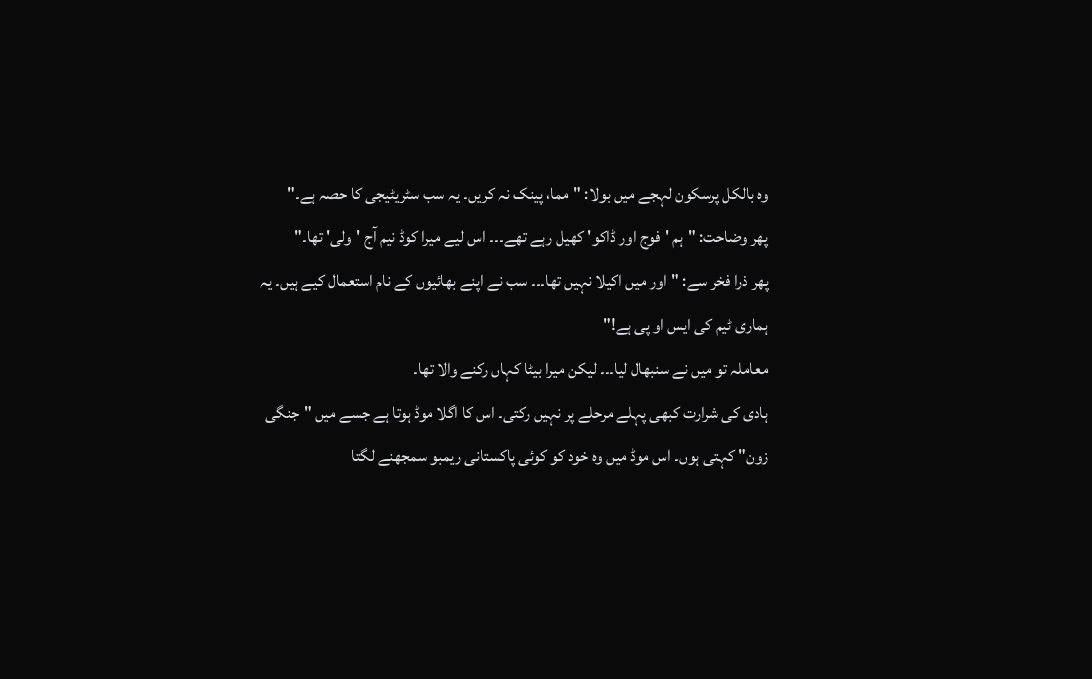وہ بالکل پرسکون لہجے میں بولا: "مما، پینک نہ کریں۔ یہ سب سٹریٹیجی کا حصہ ہے۔"
پھر وضاحت: "ہم 'فوج اور ڈاکو' کھیل رہے تھے۔۔۔ اس لیے میرا کوڈ نیم آج 'ولی' تھا۔"
پھر ذرا فخر سے: "اور میں اکیلا نہیں تھا۔۔۔ سب نے اپنے بھائیوں کے نام استعمال کیے ہیں۔ یہ ہماری ٹیم کی ایس او پی ہے!"
معاملہ تو میں نے سنبھال لیا۔۔۔ لیکن میرا بیٹا کہاں رکنے والا تھا۔
ہادی کی شرارت کبھی پہلے مرحلے پر نہیں رکتی۔ اس کا اگلا موڈ ہوتا ہے جسے میں "جنگی زون" کہتی ہوں۔ اس موڈ میں وہ خود کو کوئی پاکستانی ریمبو سمجھنے لگتا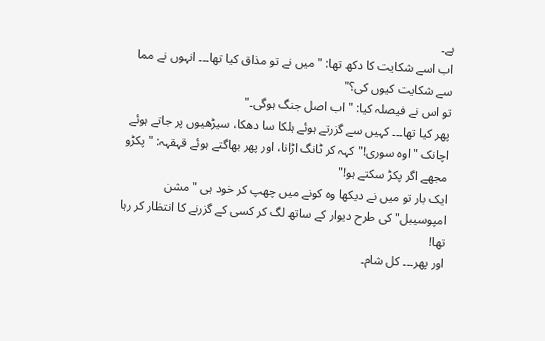ہے۔
اب اسے شکایت کا دکھ تھا: "میں نے تو مذاق کیا تھا۔۔۔ انہوں نے مما سے شکایت کیوں کی؟"
تو اس نے فیصلہ کیا: "اب اصل جنگ ہوگی۔"
پھر کیا تھا۔۔۔ کہیں سے گزرتے ہوئے ہلکا سا دھکا، سیڑھیوں پر جاتے ہوئے اچانک "اوہ سوری!" کہہ کر ٹانگ اڑانا، اور پھر بھاگتے ہوئے قہقہہ: "پکڑو مجھے اگر پکڑ سکتے ہو!"
ایک بار تو میں نے دیکھا وہ کونے میں چھپ کر خود ہی "مشن امپوسیبل" کی طرح دیوار کے ساتھ لگ کر کسی کے گزرنے کا انتظار کر رہا تھا!
اور پھر۔۔۔ کل شام۔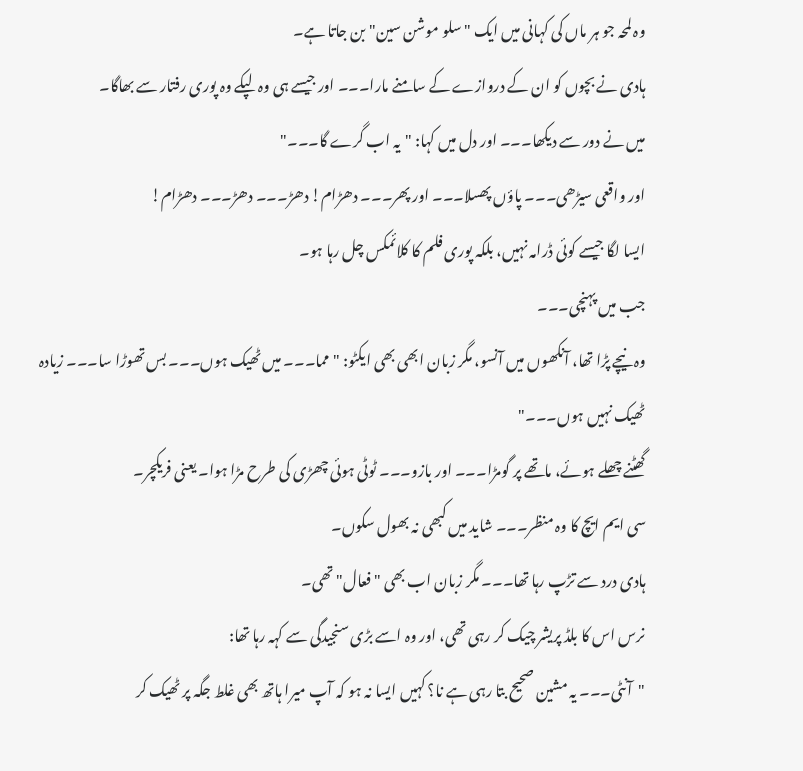وہ لمحہ جو ہر ماں کی کہانی میں ایک "سلو موشن سین" بن جاتا ہے۔
ہادی نے بچوں کو ان کے دروازے کے سامنے مارا۔۔۔ اور جیسے ہی وہ لپکے وہ پوری رفتار سے بھاگا۔
میں نے دور سے دیکھا۔۔۔ اور دل میں کہا: "یہ اب گرے گا۔۔۔"
اور واقعی سیڑھی۔۔۔ پاؤں پھسلا۔۔۔ اور پھر۔۔۔ دھڑام! دھڑ۔۔۔ دھڑ۔۔۔ دھڑام!
ایسا لگا جیسے کوئی ڈرامہ نہیں، بلکہ پوری فلم کا کلائمکس چل رہا ہو۔
جب میں پہنچی۔۔۔
وہ نیچے پڑا تھا، آنکھوں میں آنسو، مگر زبان ابھی بھی ایکٹو: "مما۔۔۔ میں ٹھیک ہوں۔۔۔ بس تھوڑا سا۔۔۔ زیادہ ٹھیک نہیں ہوں۔۔۔"
گھٹنے چھلے ہوئے، ماتھے پر گومڑا۔۔۔ اور بازو۔۔۔ ٹوٹی ہوئی چھڑی کی طرح مڑا ہوا۔ یعنی فریکچر۔
سی ایم ایچ کا وہ منظر۔۔۔ شاید میں کبھی نہ بھول سکوں۔
ہادی درد سے تڑپ رہا تھا۔۔۔ مگر زبان اب بھی "فعال" تھی۔
نرس اس کا بلڈ پریشر چیک کر رہی تھی، اور وہ اسے بڑی سنجیدگی سے کہہ رہا تھا:
"آنٹی۔۔۔ یہ مشین صحیح بتا رہی ہے نا؟ کہیں ایسا نہ ہو کہ آپ میرا ہاتھ بھی غلط جگہ پر ٹھیک کر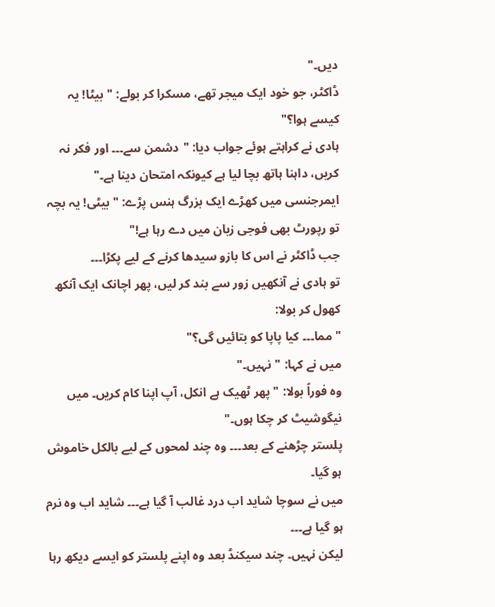دیں۔"
ڈاکٹر، جو خود ایک میجر تھے، مسکرا کر بولے: "بیٹا! یہ کیسے ہوا؟"
ہادی نے کراہتے ہوئے جواب دیا: "دشمن سے۔۔۔ اور فکر نہ کریں، داہنا ہاتھ بچا لیا ہے کیونکہ امتحان دینا ہے۔"
ایمرجنسی میں کھڑے ایک بزرگ ہنس پڑے: "بیٹی! یہ بچہ تو رپورٹ بھی فوجی زبان میں دے رہا ہے!"
جب ڈاکٹر نے اس کا بازو سیدھا کرنے کے لیے پکڑا۔۔۔
تو ہادی نے آنکھیں زور سے بند کر لیں، پھر اچانک ایک آنکھ کھول کر بولا:
"مما۔۔۔ کیا پاپا کو بتائیں گی؟"
میں نے کہا: "نہیں۔"
وہ فوراً بولا: "پھر ٹھیک ہے انکل، آپ اپنا کام کریں۔ میں نیگوشیٹ کر چکا ہوں۔"
پلستر چڑھنے کے بعد۔۔۔ وہ چند لمحوں کے لیے بالکل خاموش ہو گیا۔
میں نے سوچا شاید اب درد غالب آ گیا ہے۔۔۔ شاید اب وہ نرم ہو گیا ہے۔۔۔
لیکن نہیں۔ چند سیکنڈ بعد وہ اپنے پلستر کو ایسے دیکھ رہا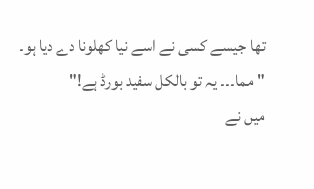تھا جیسے کسی نے اسے نیا کھلونا دے دیا ہو۔
"مما۔۔۔ یہ تو بالکل سفید بورڈ ہے!"
میں نے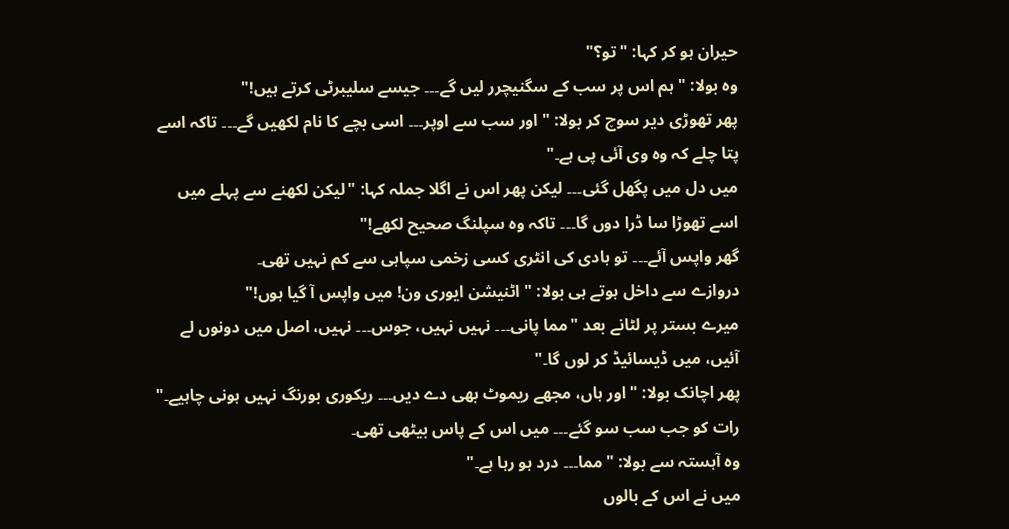حیران ہو کر کہا: "تو؟"
وہ بولا: "ہم اس پر سب کے سگنیچرر لیں گے۔۔۔ جیسے سلیبرٹی کرتے ہیں!"
پھر تھوڑی دیر سوچ کر بولا: "اور سب سے اوپر۔۔۔ اسی بچے کا نام لکھیں گے۔۔۔ تاکہ اسے پتا چلے کہ وہ وی آئی پی ہے۔"
میں دل میں پگھل گئی۔۔۔ لیکن پھر اس نے اگلا جملہ کہا: "لیکن لکھنے سے پہلے میں اسے تھوڑا سا ڈرا دوں گا۔۔۔ تاکہ وہ سپلنگ صحیح لکھے!"
گھر واپس آئے۔۔۔ تو ہادی کی انٹری کسی زخمی سپاہی سے کم نہیں تھی۔
دروازے سے داخل ہوتے ہی بولا: " اٹنیشن ایوری ون! میں واپس آ گیا ہوں!"
میرے بستر پر لٹانے بعد "مما پانی۔۔۔ نہیں نہیں، جوس۔۔۔ نہیں، اصل میں دونوں لے آئیں، میں ڈیسائیڈ کر لوں گا۔"
پھر اچانک بولا: "اور ہاں، مجھے ریموٹ بھی دے دیں۔۔۔ ریکوری بورنگ نہیں ہونی چاہیے۔"
رات کو جب سب سو گئے۔۔۔ میں اس کے پاس بیٹھی تھی۔
وہ آہستہ سے بولا: "مما۔۔۔ درد ہو رہا ہے۔"
میں نے اس کے بالوں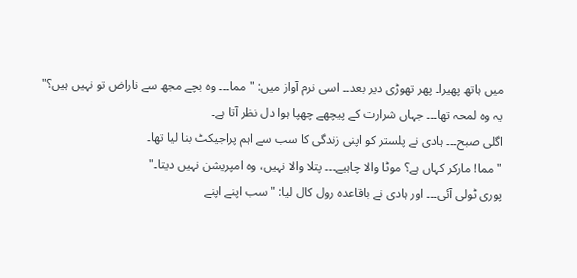میں ہاتھ پھیرا۔ پھر تھوڑی دیر بعد۔۔ اسی نرم آواز میں: "مما۔۔۔ وہ بچے مجھ سے ناراض تو نہیں ہیں؟"
یہ وہ لمحہ تھا۔۔۔ جہاں شرارت کے پیچھے چھپا ہوا دل نظر آتا ہے۔
اگلی صبح۔۔۔ ہادی نے پلستر کو اپنی زندگی کا سب سے اہم پراجیکٹ بنا لیا تھا۔
"مما! مارکر کہاں ہے؟ موٹا والا چاہیے۔۔۔ پتلا والا نہیں، وہ امپریشن نہیں دیتا۔"
پوری ٹولی آئی۔۔۔ اور ہادی نے باقاعدہ رول کال لیا: "سب اپنے اپنے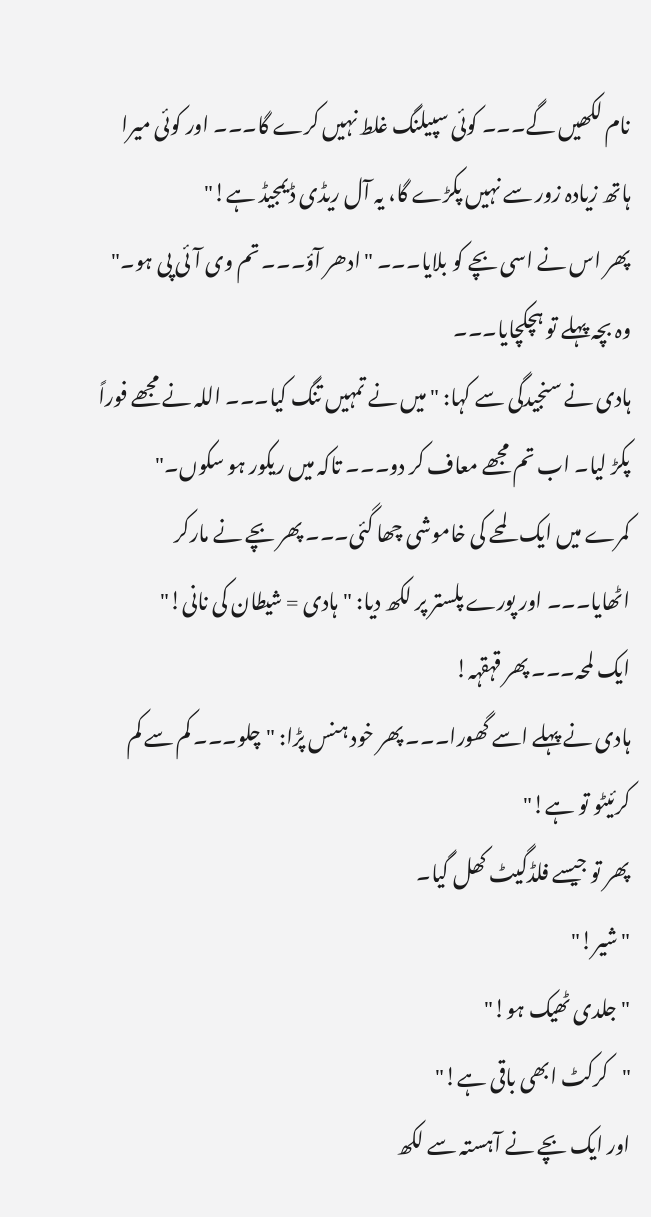نام لکھیں گے۔۔۔ کوئی سپیلنگ غلط نہیں کرے گا۔۔۔ اور کوئی میرا ہاتھ زیادہ زور سے نہیں پکڑے گا، یہ آل ریڈی ڈیمجیڈ ہے!"
پھر اس نے اسی بچے کو بلایا۔۔۔ "ادھر آؤ۔۔۔ تم وی آئی پی ہو۔"
وہ بچہ پہلے تو ہچکچایا۔۔۔
ہادی نے سنجیدگی سے کہا: "میں نے تمہیں تنگ کیا۔۔۔ اللہ نے مجھے فوراً پکڑ لیا۔ اب تم مجھے معاف کر دو۔۔۔ تاکہ میں ریکور ہو سکوں۔"
کمرے میں ایک لمحے کی خاموشی چھا گئی۔۔۔ پھر بچے نے مارکر اٹھایا۔۔۔ اور پورے پلستر پر لکھ دیا: "ہادی = شیطان کی نانی!"
ایک لمحہ۔۔۔ پھر قہقہہ!
ہادی نے پہلے اسے گھورا۔۔۔ پھر خود ہنس پڑا: "چلو۔۔۔ کم سے کم کرئیٹو تو ہے!"
پھر تو جیسے فلڈگیٹ کھل گیا۔
"شیر!"
"جلدی ٹھیک ہو!"
"کرکٹ ابھی باقی ہے!"
اور ایک بچے نے آہستہ سے لکھ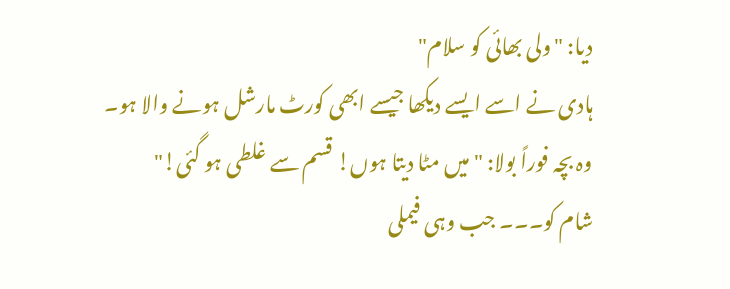دیا: "ولی بھائی کو سلام"
ہادی نے اسے ایسے دیکھا جیسے ابھی کورٹ مارشل ہونے والا ہو۔
وہ بچہ فوراً بولا: "میں مٹا دیتا ہوں! قسم سے غلطی ہو گئی!"
شام کو۔۔۔ جب وہی فیملی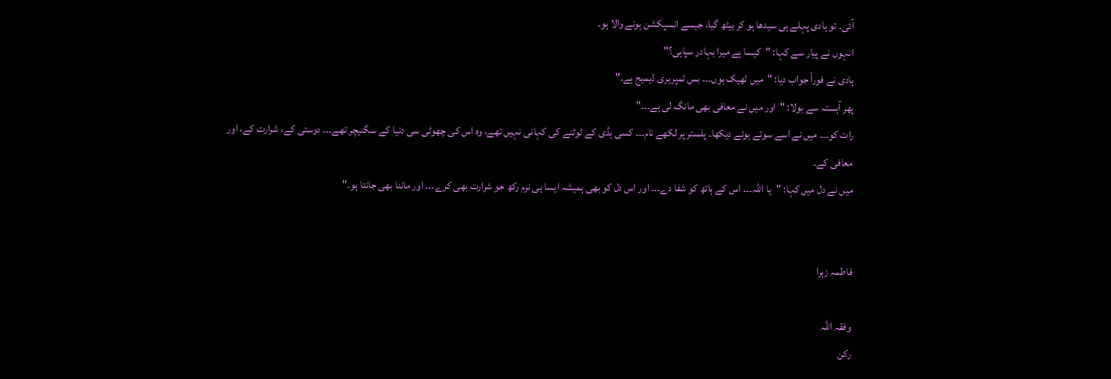آئی۔ تو ہادی پہلے ہی سیدھا ہو کر بیٹھ گیا، جیسے انسپکشن ہونے والا ہو۔
انہوں نے پیار سے کہا: "کیسا ہے میرا بہادر سپاہی؟"
ہادی نے فوراً جواب دیا: "میں ٹھیک ہوں۔۔۔ بس ٹمپریری ڈیمیج ہے۔"
پھر آہستہ سے بولا: "اور میں نے معافی بھی مانگ لی ہے۔۔۔"
رات کو۔۔۔ میں نے اسے سوتے ہوئے دیکھا۔ پلستر پر لکھے نام۔۔۔ کسی ہڈی کے ٹوٹنے کی کہانی نہیں تھے، وہ اس کی چھوٹی سی دنیا کے سگنیچر تھے۔۔۔ دوستی کے، شرارت کے، اور معافی کے۔
میں نے دل میں کہا: "یا اللہ۔۔۔ اس کے ہاتھ کو شفا دے۔۔۔ اور اس دل کو بھی ہمیشہ ایسا ہی نرم رکھ جو شرارت بھی کرے۔۔۔ اور ماننا بھی جانتا ہو۔"


فاطمہ زہرا

وفقہ اللہ
رکن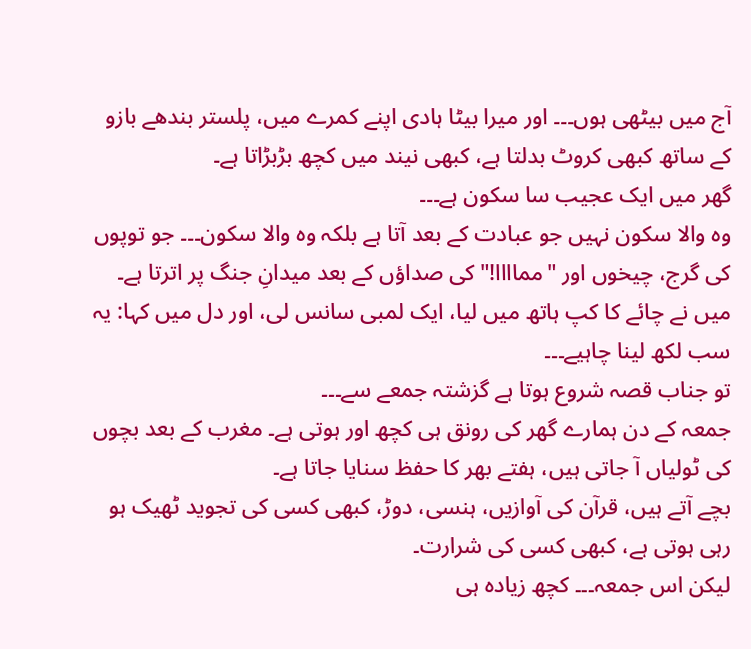آج میں بیٹھی ہوں۔۔۔ اور میرا بیٹا ہادی اپنے کمرے میں، پلستر بندھے بازو کے ساتھ کبھی کروٹ بدلتا ہے، کبھی نیند میں کچھ بڑبڑاتا ہے۔
گھر میں ایک عجیب سا سکون ہے۔۔۔
وہ والا سکون نہیں جو عبادت کے بعد آتا ہے بلکہ وہ والا سکون۔۔۔ جو توپوں کی گرج، چیخوں اور "مماااا!" کی صداؤں کے بعد میدانِ جنگ پر اترتا ہے۔
میں نے چائے کا کپ ہاتھ میں لیا، ایک لمبی سانس لی، اور دل میں کہا: یہ سب لکھ لینا چاہیے۔۔۔
تو جناب قصہ شروع ہوتا ہے گزشتہ جمعے سے۔۔۔
جمعہ کے دن ہمارے گھر کی رونق ہی کچھ اور ہوتی ہے۔ مغرب کے بعد بچوں کی ٹولیاں آ جاتی ہیں، ہفتے بھر کا حفظ سنایا جاتا ہے۔
بچے آتے ہیں، قرآن کی آوازیں، ہنسی، دوڑ، کبھی کسی کی تجوید ٹھیک ہو رہی ہوتی ہے، کبھی کسی کی شرارت۔
لیکن اس جمعہ۔۔۔ کچھ زیادہ ہی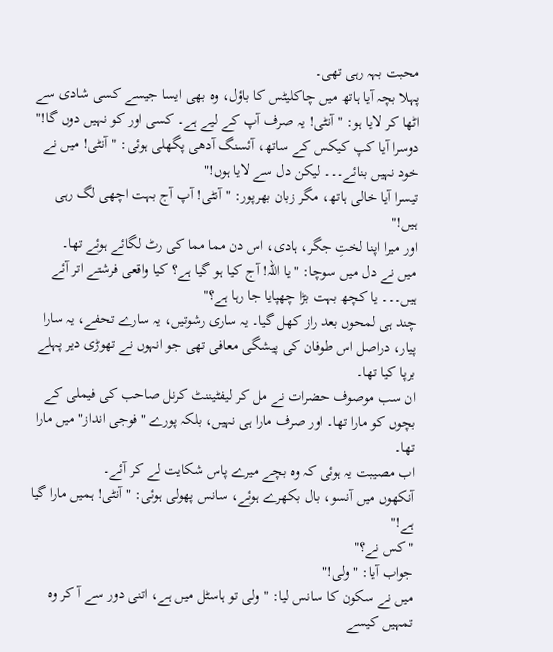محبت بہہ رہی تھی۔
پہلا بچہ آیا ہاتھ میں چاکلیٹس کا باؤل، وہ بھی ایسا جیسے کسی شادی سے اٹھا کر لایا ہو: "آنٹی! یہ صرف آپ کے لیے ہے۔ کسی اور کو نہیں دوں گا!"
دوسرا آیا کپ کیکس کے ساتھ، آئسنگ آدھی پگھلی ہوئی: "آنٹی! میں نے خود نہیں بنائے۔۔۔ لیکن دل سے لایا ہوں!"
تیسرا آیا خالی ہاتھ، مگر زبان بھرپور: "آنٹی! آپ آج بہت اچھی لگ رہی ہیں!"
اور میرا اپنا لختِ جگر، ہادی، اس دن مما مما کی رٹ لگائے ہوئے تھا۔
میں نے دل میں سوچا: "یا اللہ! آج کیا ہو گیا ہے؟ کیا واقعی فرشتے اتر آئے ہیں۔۔۔ یا کچھ بہت بڑا چھپایا جا رہا ہے؟"
چند ہی لمحوں بعد راز کھل گیا۔ یہ ساری رشوتیں، یہ سارے تحفے، یہ سارا پیار، دراصل اس طوفان کی پیشگی معافی تھی جو انہوں نے تھوڑی دیر پہلے برپا کیا تھا۔
ان سب موصوف حضرات نے مل کر لیفٹیننٹ کرنل صاحب کی فیملی کے بچوں کو مارا تھا۔ اور صرف مارا ہی نہیں، بلکہ پورے "فوجی انداز" میں مارا تھا۔
اب مصیبت یہ ہوئی کہ وہ بچے میرے پاس شکایت لے کر آئے۔
آنکھوں میں آنسو، بال بکھرے ہوئے، سانس پھولی ہوئی: "آنٹی! ہمیں مارا گیا ہے!"
"کس نے؟"
جواب آیا: "ولی!"
میں نے سکون کا سانس لیا: "ولی تو ہاسٹل میں ہے، اتنی دور سے آ کر وہ تمہیں کیسے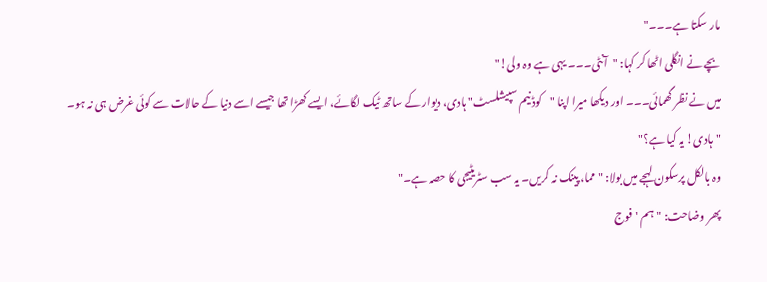مار سکتا ہے۔۔۔"
بچے نے انگلی اٹھا کر کہا: "آنٹی۔۔۔ یہی ہے وہ ولی!"
میں نے نظر گھمائی۔۔۔ اور دیکھا میرا اپنا "کوڈ نیم سپیشلسٹ" ہادی، دیوار کے ساتھ ٹیک لگائے، ایسے کھڑا تھا جیسے اسے دنیا کے حالات سے کوئی غرض ہی نہ ہو۔
"ہادی! یہ کیا ہے؟"
وہ بالکل پرسکون لہجے میں بولا: "مما، پینک نہ کریں۔ یہ سب سٹریٹیجی کا حصہ ہے۔"
پھر وضاحت: "ہم 'فوج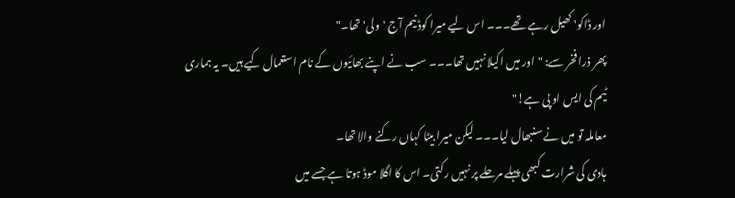اور ڈاکو' کھیل رہے تھے۔۔۔ اس لیے میرا کوڈ نیم آج 'ولی' تھا۔"
پھر ذرا فخر سے: "اور میں اکیلا نہیں تھا۔۔۔ سب نے اپنے بھائیوں کے نام استعمال کیے ہیں۔ یہ ہماری ٹیم کی ایس او پی ہے!"
معاملہ تو میں نے سنبھال لیا۔۔۔ لیکن میرا بیٹا کہاں رکنے والا تھا۔
ہادی کی شرارت کبھی پہلے مرحلے پر نہیں رکتی۔ اس کا اگلا موڈ ہوتا ہے جسے میں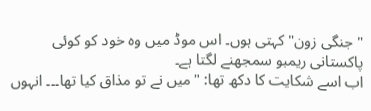"جنگی زون" کہتی ہوں۔ اس موڈ میں وہ خود کو کوئی پاکستانی ریمبو سمجھنے لگتا ہے۔
اب اسے شکایت کا دکھ تھا: "میں نے تو مذاق کیا تھا۔۔۔ انہوں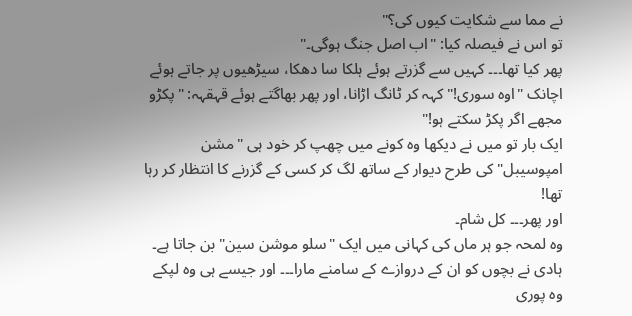نے مما سے شکایت کیوں کی؟"
تو اس نے فیصلہ کیا: "اب اصل جنگ ہوگی۔"
پھر کیا تھا۔۔۔ کہیں سے گزرتے ہوئے ہلکا سا دھکا، سیڑھیوں پر جاتے ہوئے اچانک "اوہ سوری!" کہہ کر ٹانگ اڑانا، اور پھر بھاگتے ہوئے قہقہہ: "پکڑو مجھے اگر پکڑ سکتے ہو!"
ایک بار تو میں نے دیکھا وہ کونے میں چھپ کر خود ہی "مشن امپوسیبل" کی طرح دیوار کے ساتھ لگ کر کسی کے گزرنے کا انتظار کر رہا تھا!
اور پھر۔۔۔ کل شام۔
وہ لمحہ جو ہر ماں کی کہانی میں ایک "سلو موشن سین" بن جاتا ہے۔
ہادی نے بچوں کو ان کے دروازے کے سامنے مارا۔۔۔ اور جیسے ہی وہ لپکے وہ پوری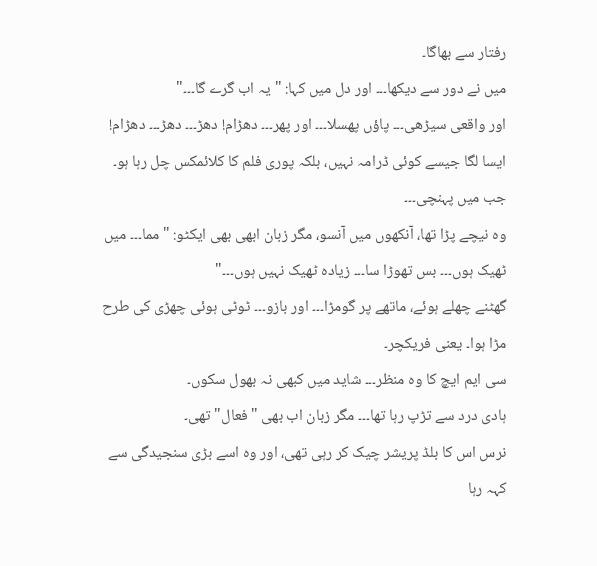رفتار سے بھاگا۔
میں نے دور سے دیکھا۔۔۔ اور دل میں کہا: "یہ اب گرے گا۔۔۔"
اور واقعی سیڑھی۔۔۔ پاؤں پھسلا۔۔۔ اور پھر۔۔۔ دھڑام! دھڑ۔۔۔ دھڑ۔۔۔ دھڑام!
ایسا لگا جیسے کوئی ڈرامہ نہیں، بلکہ پوری فلم کا کلائمکس چل رہا ہو۔
جب میں پہنچی۔۔۔
وہ نیچے پڑا تھا، آنکھوں میں آنسو، مگر زبان ابھی بھی ایکٹو: "مما۔۔۔ میں ٹھیک ہوں۔۔۔ بس تھوڑا سا۔۔۔ زیادہ ٹھیک نہیں ہوں۔۔۔"
گھٹنے چھلے ہوئے، ماتھے پر گومڑا۔۔۔ اور بازو۔۔۔ ٹوٹی ہوئی چھڑی کی طرح مڑا ہوا۔ یعنی فریکچر۔
سی ایم ایچ کا وہ منظر۔۔۔ شاید میں کبھی نہ بھول سکوں۔
ہادی درد سے تڑپ رہا تھا۔۔۔ مگر زبان اب بھی "فعال" تھی۔
نرس اس کا بلڈ پریشر چیک کر رہی تھی، اور وہ اسے بڑی سنجیدگی سے کہہ رہا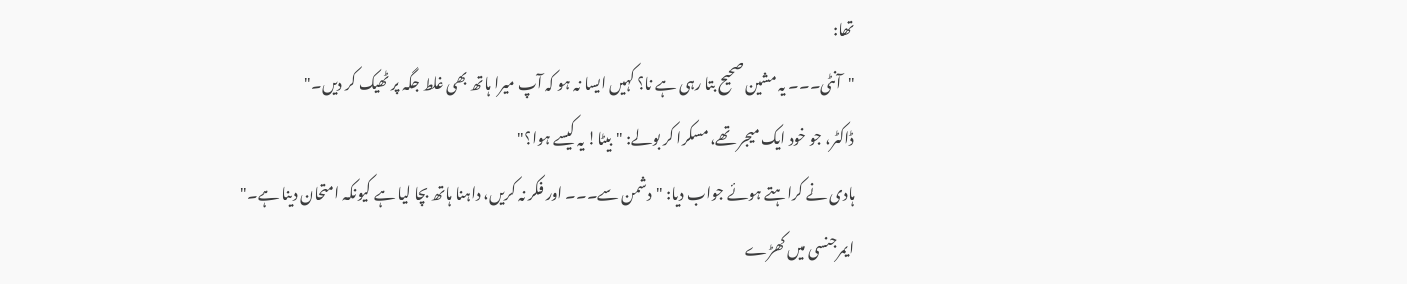تھا:
"آنٹی۔۔۔ یہ مشین صحیح بتا رہی ہے نا؟ کہیں ایسا نہ ہو کہ آپ میرا ہاتھ بھی غلط جگہ پر ٹھیک کر دیں۔"
ڈاکٹر، جو خود ایک میجر تھے، مسکرا کر بولے: "بیٹا! یہ کیسے ہوا؟"
ہادی نے کراہتے ہوئے جواب دیا: "دشمن سے۔۔۔ اور فکر نہ کریں، داہنا ہاتھ بچا لیا ہے کیونکہ امتحان دینا ہے۔"
ایمرجنسی میں کھڑے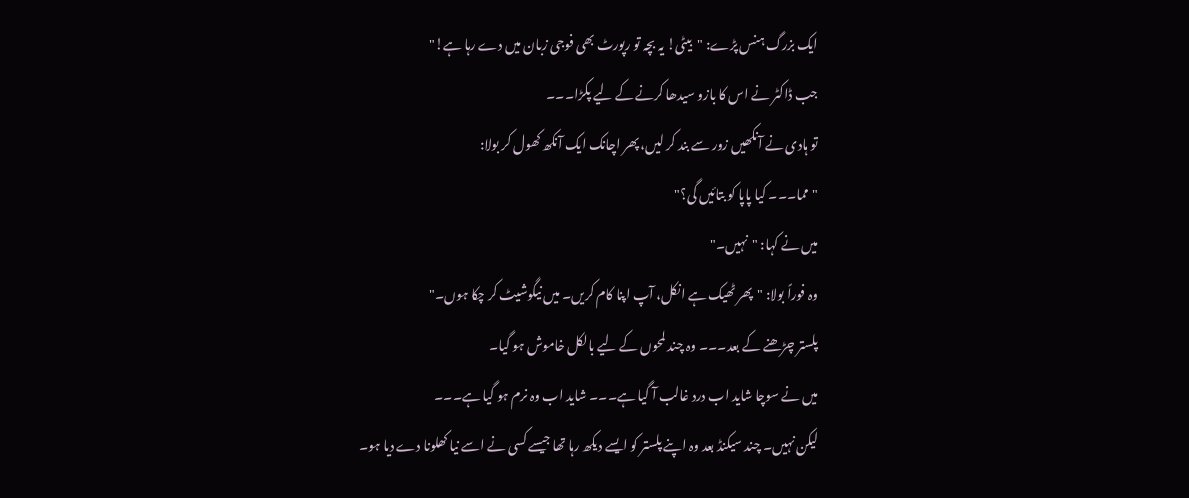ایک بزرگ ہنس پڑے: "بیٹی! یہ بچہ تو رپورٹ بھی فوجی زبان میں دے رہا ہے!"
جب ڈاکٹر نے اس کا بازو سیدھا کرنے کے لیے پکڑا۔۔۔
تو ہادی نے آنکھیں زور سے بند کر لیں، پھر اچانک ایک آنکھ کھول کر بولا:
"مما۔۔۔ کیا پاپا کو بتائیں گی؟"
میں نے کہا: "نہیں۔"
وہ فوراً بولا: "پھر ٹھیک ہے انکل، آپ اپنا کام کریں۔ میں نیگوشیٹ کر چکا ہوں۔"
پلستر چڑھنے کے بعد۔۔۔ وہ چند لمحوں کے لیے بالکل خاموش ہو گیا۔
میں نے سوچا شاید اب درد غالب آ گیا ہے۔۔۔ شاید اب وہ نرم ہو گیا ہے۔۔۔
لیکن نہیں۔ چند سیکنڈ بعد وہ اپنے پلستر کو ایسے دیکھ رہا تھا جیسے کسی نے اسے نیا کھلونا دے دیا ہو۔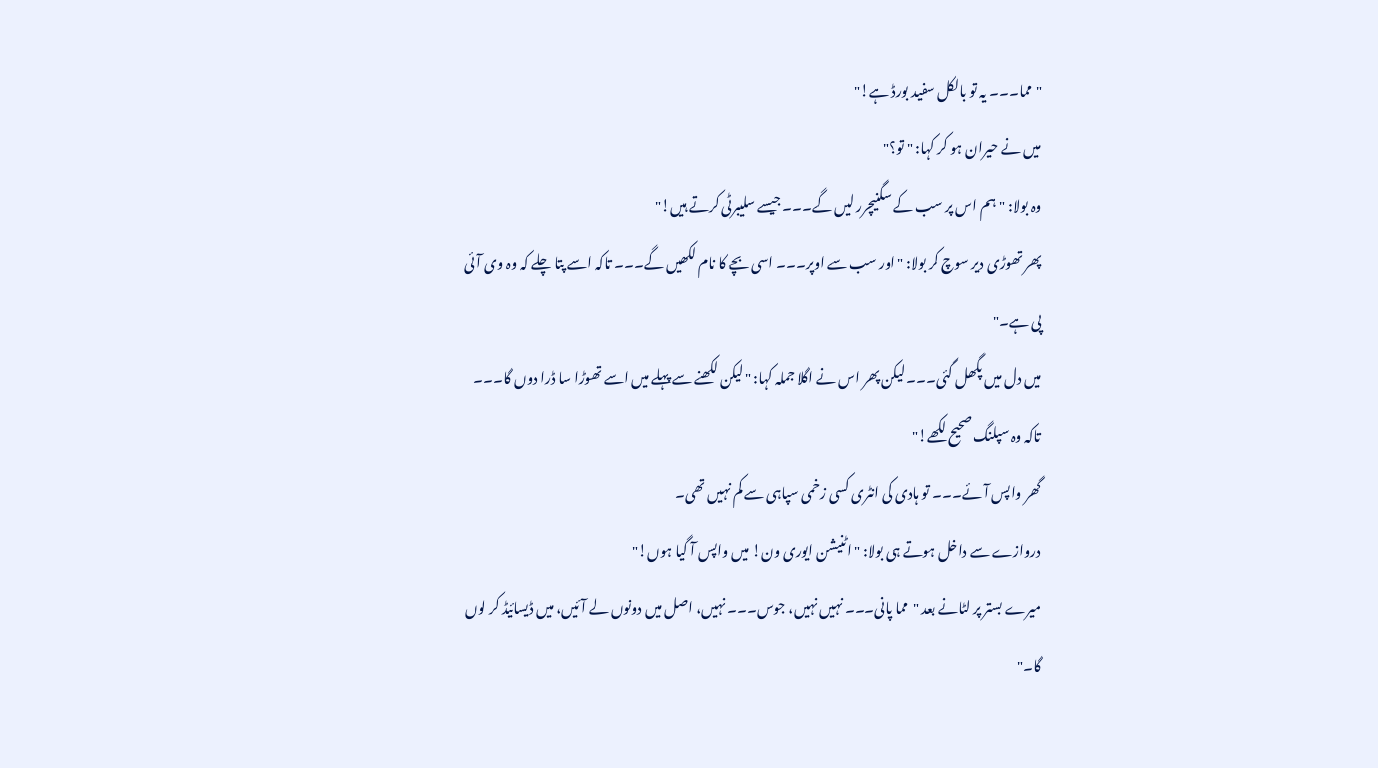"مما۔۔۔ یہ تو بالکل سفید بورڈ ہے!"
میں نے حیران ہو کر کہا: "تو؟"
وہ بولا: "ہم اس پر سب کے سگنیچرر لیں گے۔۔۔ جیسے سلیبرٹی کرتے ہیں!"
پھر تھوڑی دیر سوچ کر بولا: "اور سب سے اوپر۔۔۔ اسی بچے کا نام لکھیں گے۔۔۔ تاکہ اسے پتا چلے کہ وہ وی آئی پی ہے۔"
میں دل میں پگھل گئی۔۔۔ لیکن پھر اس نے اگلا جملہ کہا: "لیکن لکھنے سے پہلے میں اسے تھوڑا سا ڈرا دوں گا۔۔۔ تاکہ وہ سپلنگ صحیح لکھے!"
گھر واپس آئے۔۔۔ تو ہادی کی انٹری کسی زخمی سپاہی سے کم نہیں تھی۔
دروازے سے داخل ہوتے ہی بولا: " اٹنیشن ایوری ون! میں واپس آ گیا ہوں!"
میرے بستر پر لٹانے بعد "مما پانی۔۔۔ نہیں نہیں، جوس۔۔۔ نہیں، اصل میں دونوں لے آئیں، میں ڈیسائیڈ کر لوں گا۔"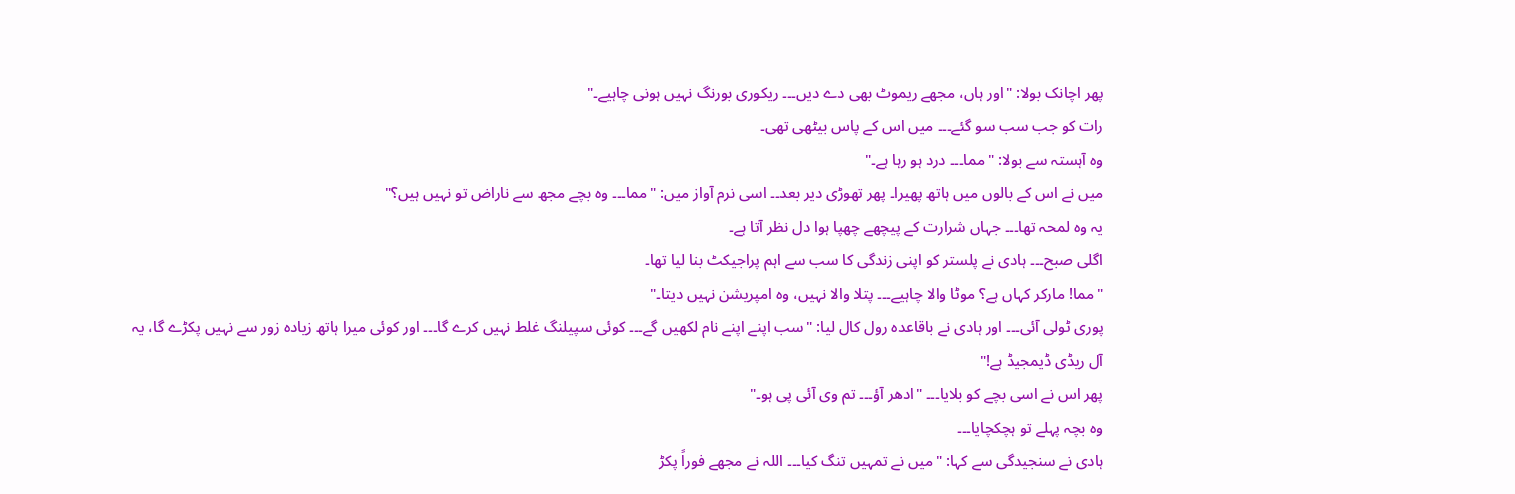پھر اچانک بولا: "اور ہاں، مجھے ریموٹ بھی دے دیں۔۔۔ ریکوری بورنگ نہیں ہونی چاہیے۔"
رات کو جب سب سو گئے۔۔۔ میں اس کے پاس بیٹھی تھی۔
وہ آہستہ سے بولا: "مما۔۔۔ درد ہو رہا ہے۔"
میں نے اس کے بالوں میں ہاتھ پھیرا۔ پھر تھوڑی دیر بعد۔۔ اسی نرم آواز میں: "مما۔۔۔ وہ بچے مجھ سے ناراض تو نہیں ہیں؟"
یہ وہ لمحہ تھا۔۔۔ جہاں شرارت کے پیچھے چھپا ہوا دل نظر آتا ہے۔
اگلی صبح۔۔۔ ہادی نے پلستر کو اپنی زندگی کا سب سے اہم پراجیکٹ بنا لیا تھا۔
"مما! مارکر کہاں ہے؟ موٹا والا چاہیے۔۔۔ پتلا والا نہیں، وہ امپریشن نہیں دیتا۔"
پوری ٹولی آئی۔۔۔ اور ہادی نے باقاعدہ رول کال لیا: "سب اپنے اپنے نام لکھیں گے۔۔۔ کوئی سپیلنگ غلط نہیں کرے گا۔۔۔ اور کوئی میرا ہاتھ زیادہ زور سے نہیں پکڑے گا، یہ آل ریڈی ڈیمجیڈ ہے!"
پھر اس نے اسی بچے کو بلایا۔۔۔ "ادھر آؤ۔۔۔ تم وی آئی پی ہو۔"
وہ بچہ پہلے تو ہچکچایا۔۔۔
ہادی نے سنجیدگی سے کہا: "میں نے تمہیں تنگ کیا۔۔۔ اللہ نے مجھے فوراً پکڑ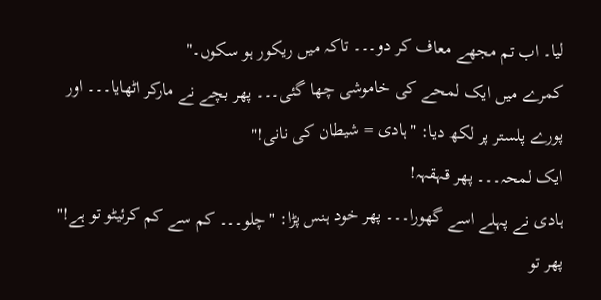لیا۔ اب تم مجھے معاف کر دو۔۔۔ تاکہ میں ریکور ہو سکوں۔"
کمرے میں ایک لمحے کی خاموشی چھا گئی۔۔۔ پھر بچے نے مارکر اٹھایا۔۔۔ اور پورے پلستر پر لکھ دیا: "ہادی = شیطان کی نانی!"
ایک لمحہ۔۔۔ پھر قہقہہ!
ہادی نے پہلے اسے گھورا۔۔۔ پھر خود ہنس پڑا: "چلو۔۔۔ کم سے کم کرئیٹو تو ہے!"
پھر تو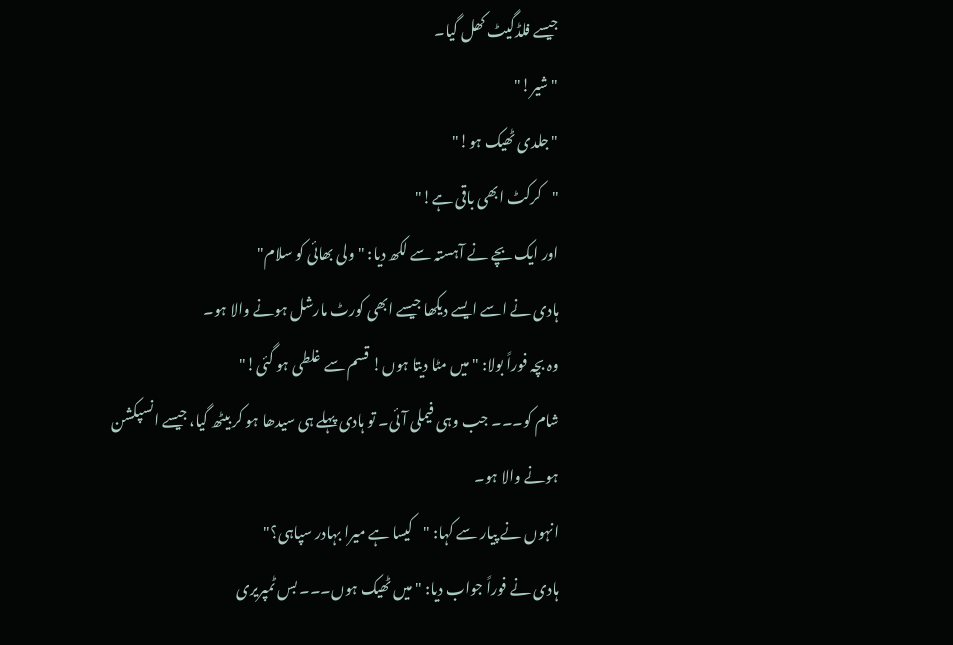جیسے فلڈگیٹ کھل گیا۔
"شیر!"
"جلدی ٹھیک ہو!"
"کرکٹ ابھی باقی ہے!"
اور ایک بچے نے آہستہ سے لکھ دیا: "ولی بھائی کو سلام"
ہادی نے اسے ایسے دیکھا جیسے ابھی کورٹ مارشل ہونے والا ہو۔
وہ بچہ فوراً بولا: "میں مٹا دیتا ہوں! قسم سے غلطی ہو گئی!"
شام کو۔۔۔ جب وہی فیملی آئی۔ تو ہادی پہلے ہی سیدھا ہو کر بیٹھ گیا، جیسے انسپکشن ہونے والا ہو۔
انہوں نے پیار سے کہا: "کیسا ہے میرا بہادر سپاہی؟"
ہادی نے فوراً جواب دیا: "میں ٹھیک ہوں۔۔۔ بس ٹمپریری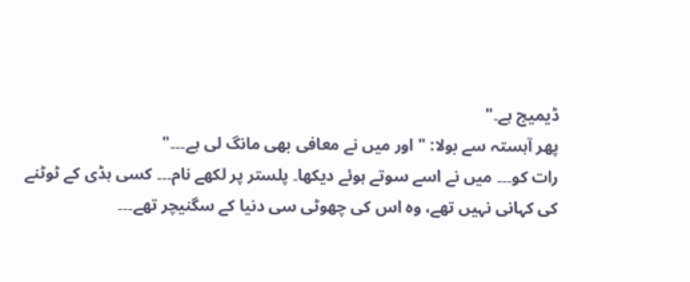ڈیمیج ہے۔"
پھر آہستہ سے بولا: "اور میں نے معافی بھی مانگ لی ہے۔۔۔"
رات کو۔۔۔ میں نے اسے سوتے ہوئے دیکھا۔ پلستر پر لکھے نام۔۔۔ کسی ہڈی کے ٹوٹنے کی کہانی نہیں تھے، وہ اس کی چھوٹی سی دنیا کے سگنیچر تھے۔۔۔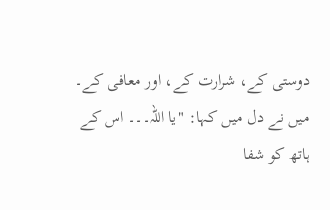دوستی کے، شرارت کے، اور معافی کے۔
میں نے دل میں کہا: "یا اللہ۔۔۔ اس کے ہاتھ کو شفا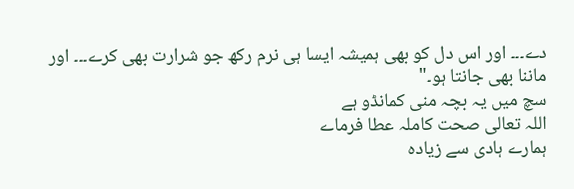دے۔۔۔ اور اس دل کو بھی ہمیشہ ایسا ہی نرم رکھ جو شرارت بھی کرے۔۔۔ اور ماننا بھی جانتا ہو۔"
سچ میں یہ بچہ منی کمانڈو ہے
اللہ تعالی صحت کاملہ عطا فرماے
ہمارے ہادی سے زیادہ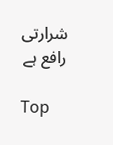شرارتی رافع ہے

Top